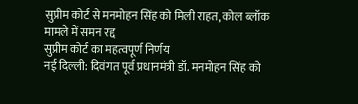सुप्रीम कोर्ट से मनमोहन सिंह को मिली राहत, कोल ब्लॉक मामले में समन रद्द
सुप्रीम कोर्ट का महत्वपूर्ण निर्णय
नई दिल्ली: दिवंगत पूर्व प्रधानमंत्री डॉ. मनमोहन सिंह को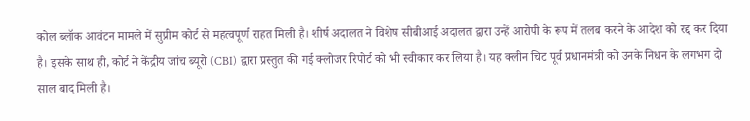कोल ब्लॉक आवंटन मामले में सुप्रीम कोर्ट से महत्वपूर्ण राहत मिली है। शीर्ष अदालत ने विशेष सीबीआई अदालत द्वारा उन्हें आरोपी के रूप में तलब करने के आदेश को रद्द कर दिया है। इसके साथ ही, कोर्ट ने केंद्रीय जांच ब्यूरो (CBI) द्वारा प्रस्तुत की गई क्लोजर रिपोर्ट को भी स्वीकार कर लिया है। यह क्लीन चिट पूर्व प्रधानमंत्री को उनके निधन के लगभग दो साल बाद मिली है।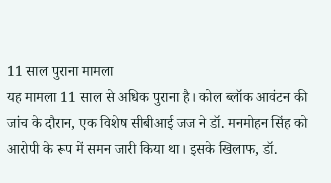11 साल पुराना मामला
यह मामला 11 साल से अधिक पुराना है। कोल ब्लॉक आवंटन की जांच के दौरान, एक विशेष सीबीआई जज ने डॉ. मनमोहन सिंह को आरोपी के रूप में समन जारी किया था। इसके खिलाफ, डॉ.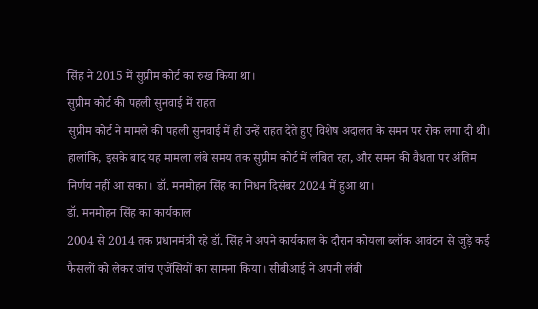सिंह ने 2015 में सुप्रीम कोर्ट का रुख किया था।
सुप्रीम कोर्ट की पहली सुनवाई में राहत
सुप्रीम कोर्ट ने मामले की पहली सुनवाई में ही उन्हें राहत देते हुए विशेष अदालत के समन पर रोक लगा दी थी। हालांकि, इसके बाद यह मामला लंबे समय तक सुप्रीम कोर्ट में लंबित रहा, और समन की वैधता पर अंतिम निर्णय नहीं आ सका। डॉ. मनमोहन सिंह का निधन दिसंबर 2024 में हुआ था।
डॉ. मनमोहन सिंह का कार्यकाल
2004 से 2014 तक प्रधानमंत्री रहे डॉ. सिंह ने अपने कार्यकाल के दौरान कोयला ब्लॉक आवंटन से जुड़े कई फैसलों को लेकर जांच एजेंसियों का सामना किया। सीबीआई ने अपनी लंबी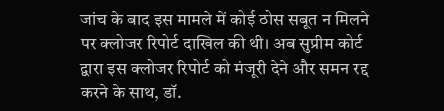जांच के बाद इस मामले में कोई ठोस सबूत न मिलने पर क्लोजर रिपोर्ट दाखिल की थी। अब सुप्रीम कोर्ट द्वारा इस क्लोजर रिपोर्ट को मंजूरी देने और समन रद्द करने के साथ, डॉ.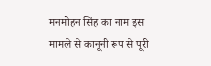मनमोहन सिंह का नाम इस मामले से कानूनी रूप से पूरी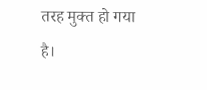तरह मुक्त हो गया है।